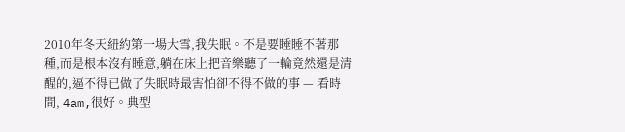2010年冬天紐約第一場大雪,我失眠。不是要睡睡不著那種,而是根本沒有睡意,躺在床上把音樂聽了一輪竟然還是清醒的,逼不得已做了失眠時最害怕卻不得不做的事 — 看時間, 4am,很好。典型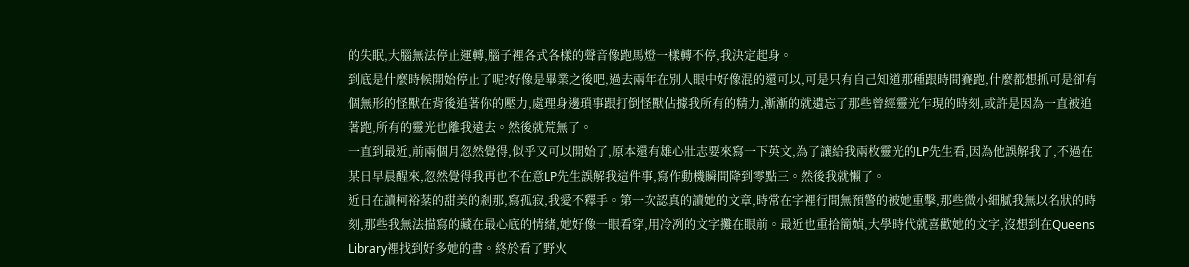的失眠,大腦無法停止運轉,腦子裡各式各樣的聲音像跑馬燈一樣轉不停,我決定起身。
到底是什麼時候開始停止了呢?好像是畢業之後吧,過去兩年在別人眼中好像混的還可以,可是只有自己知道那種跟時間賽跑,什麼都想抓可是卻有個無形的怪獸在背後追著你的壓力,處理身邊瑣事跟打倒怪獸佔據我所有的精力,漸漸的就遺忘了那些曾經靈光乍現的時刻,或許是因為一直被追著跑,所有的靈光也離我遠去。然後就荒無了。
一直到最近,前兩個月忽然覺得,似乎又可以開始了,原本還有雄心壯志要來寫一下英文,為了讓給我兩枚靈光的LP先生看,因為他誤解我了,不過在某日早晨醒來,忽然覺得我再也不在意LP先生誤解我這件事,寫作動機瞬間降到零點三。然後我就懶了。
近日在讀柯裕棻的甜美的剎那,寫孤寂,我愛不釋手。第一次認真的讀她的文章,時常在字裡行間無預警的被她重擊,那些微小細膩我無以名狀的時刻,那些我無法描寫的藏在最心底的情緒,她好像一眼看穿,用冷冽的文字攤在眼前。最近也重拾簡媜,大學時代就喜歡她的文字,沒想到在Queens Library裡找到好多她的書。終於看了野火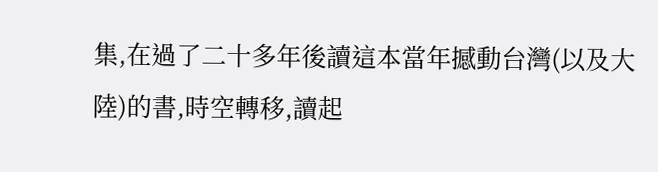集,在過了二十多年後讀這本當年撼動台灣(以及大陸)的書,時空轉移,讀起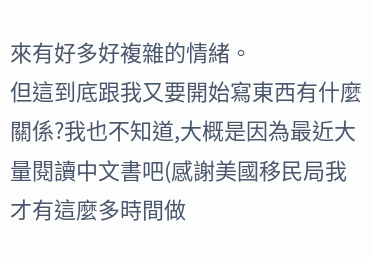來有好多好複雜的情緒。
但這到底跟我又要開始寫東西有什麼關係?我也不知道,大概是因為最近大量閱讀中文書吧(感謝美國移民局我才有這麼多時間做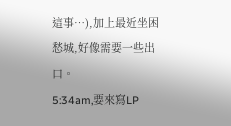這事…),加上最近坐困愁城,好像需要一些出口。
5:34am,要來寫LP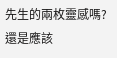先生的兩枚靈感嗎?還是應該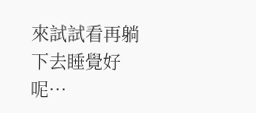來試試看再躺下去睡覺好呢…